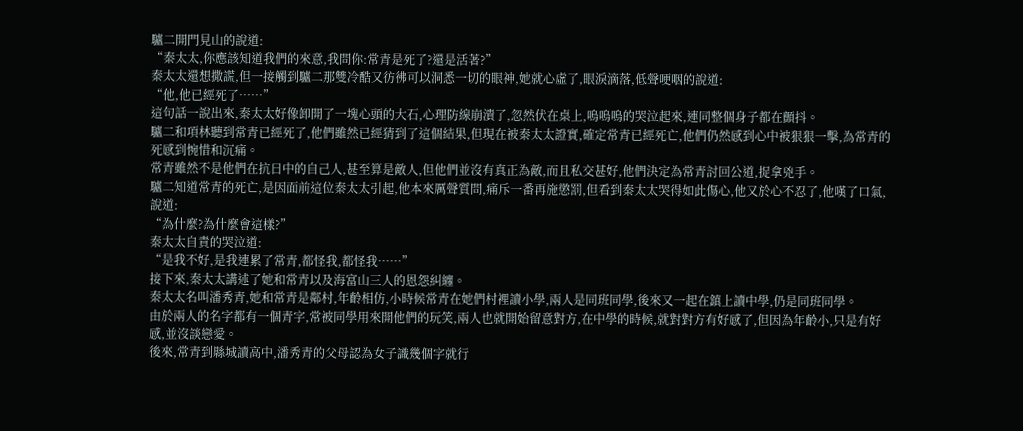驢二開門見山的說道:
“秦太太,你應該知道我們的來意,我問你:常青是死了?還是活著?”
秦太太還想撒謊,但一接觸到驢二那雙冷酷又彷彿可以洞悉一切的眼神,她就心虛了,眼淚滴落,低聲哽咽的說道:
“他,他已經死了……”
這句話一說出來,秦太太好像卸開了一塊心頭的大石,心理防線崩潰了,忽然伏在桌上,嗚嗚嗚的哭泣起來,連同整個身子都在顫抖。
驢二和項林聽到常青已經死了,他們雖然已經猜到了這個結果,但現在被秦太太證實,確定常青已經死亡,他們仍然感到心中被狠狠一擊,為常青的死感到惋惜和沉痛。
常青雖然不是他們在抗日中的自己人,甚至算是敵人,但他們並沒有真正為敵,而且私交甚好,他們決定為常青討回公道,捉拿兇手。
驢二知道常青的死亡,是因面前這位秦太太引起,他本來厲聲質問,痛斥一番再施懲罰,但看到秦太太哭得如此傷心,他又於心不忍了,他嘆了口氣,說道:
“為什麼?為什麼會這樣?”
秦太太自責的哭泣道:
“是我不好,是我連累了常青,都怪我,都怪我……”
接下來,秦太太講述了她和常青以及海富山三人的恩怨糾纏。
秦太太名叫潘秀青,她和常青是鄰村,年齡相仿,小時候常青在她們村裡讀小學,兩人是同班同學,後來又一起在鎮上讀中學,仍是同班同學。
由於兩人的名字都有一個青字,常被同學用來開他們的玩笑,兩人也就開始留意對方,在中學的時候,就對對方有好感了,但因為年齡小,只是有好感,並沒談戀愛。
後來,常青到縣城讀高中,潘秀青的父母認為女子識幾個字就行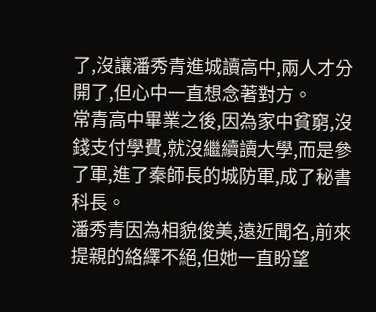了,沒讓潘秀青進城讀高中,兩人才分開了,但心中一直想念著對方。
常青高中畢業之後,因為家中貧窮,沒錢支付學費,就沒繼續讀大學,而是參了軍,進了秦師長的城防軍,成了秘書科長。
潘秀青因為相貌俊美,遠近聞名,前來提親的絡繹不絕,但她一直盼望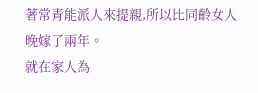著常青能派人來提親,所以比同齡女人晚嫁了兩年。
就在家人為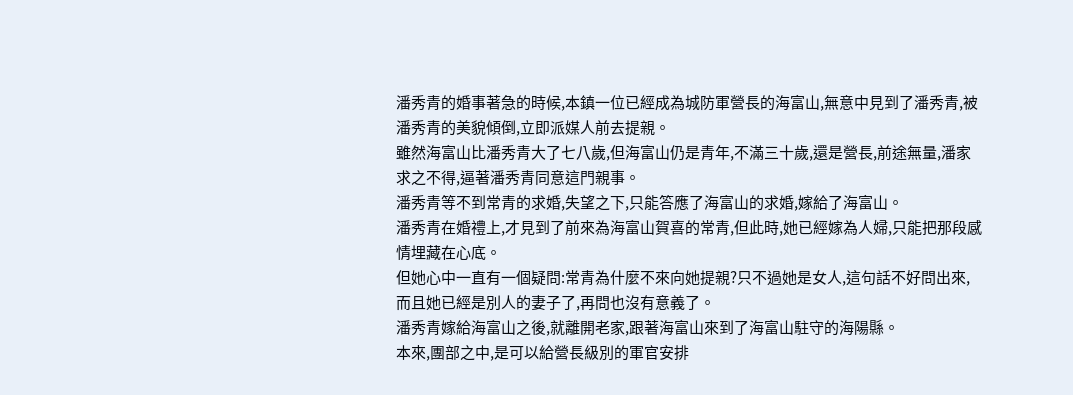潘秀青的婚事著急的時候,本鎮一位已經成為城防軍營長的海富山,無意中見到了潘秀青,被潘秀青的美貌傾倒,立即派媒人前去提親。
雖然海富山比潘秀青大了七八歲,但海富山仍是青年,不滿三十歲,還是營長,前途無量,潘家求之不得,逼著潘秀青同意這門親事。
潘秀青等不到常青的求婚,失望之下,只能答應了海富山的求婚,嫁給了海富山。
潘秀青在婚禮上,才見到了前來為海富山賀喜的常青,但此時,她已經嫁為人婦,只能把那段感情埋藏在心底。
但她心中一直有一個疑問:常青為什麼不來向她提親?只不過她是女人,這句話不好問出來,而且她已經是別人的妻子了,再問也沒有意義了。
潘秀青嫁給海富山之後,就離開老家,跟著海富山來到了海富山駐守的海陽縣。
本來,團部之中,是可以給營長級別的軍官安排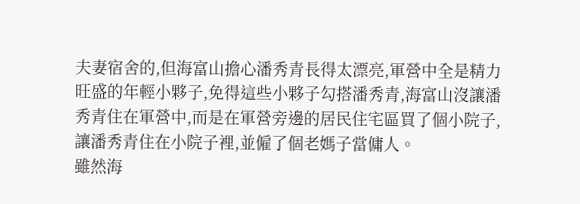夫妻宿舍的,但海富山擔心潘秀青長得太漂亮,軍營中全是精力旺盛的年輕小夥子,免得這些小夥子勾搭潘秀青,海富山沒讓潘秀青住在軍營中,而是在軍營旁邊的居民住宅區買了個小院子,讓潘秀青住在小院子裡,並僱了個老媽子當傭人。
雖然海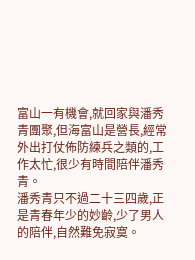富山一有機會,就回家與潘秀青團聚,但海富山是營長,經常外出打仗佈防練兵之類的,工作太忙,很少有時間陪伴潘秀青。
潘秀青只不過二十三四歲,正是青春年少的妙齡,少了男人的陪伴,自然難免寂寞。